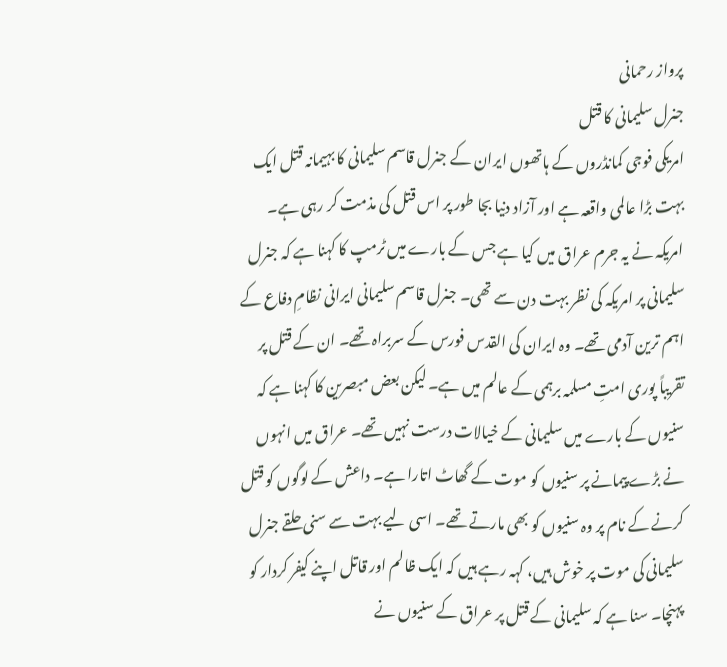پرواز رحمانی
جنرل سلیمانی کا قتل
امریکی فوجی کمانڈروں کے ہاتھوں ایران کے جنرل قاسم سلیمانی کا بہیمانہ قتل ایک بہت بڑا عالمی واقعہ ہے اور آزاد دنیا بجا طور پر اس قتل کی مذمت کر رہی ہے۔ امریکہ نے یہ جرم عراق میں کیا ہے جس کے بارے میں ٹرمپ کا کہنا ہے کہ جنرل سلیمانی پر امریکہ کی نظر بہت دن سے تھی۔ جنرل قاسم سلیمانی ایرانی نظامِ دفاع کے اہم ترین آدمی تھے۔ وہ ایران کی القدس فورس کے سربراہ تھے۔ ان کے قتل پر تقریباً پوری امتِ مسلمہ برہمی کے عالم میں ہے۔ لیکن بعض مبصرین کا کہنا ہے کہ سنیوں کے بارے میں سلیمانی کے خیالات درست نہیں تھے۔ عراق میں انہوں نے بڑے پیمانے پر سنیوں کو موت کے گھاٹ اتارا ہے۔ داعش کے لوگوں کو قتل کرنے کے نام پر وہ سنیوں کو بھی مارتے تھے۔ اسی لیے بہت سے سنی حلقے جنرل سلیمانی کی موت پر خوش ہیں، کہہ رہے ہیں کہ ایک ظالم اور قاتل اپنے کیفر کردار کو پہنچا۔ سنا ہے کہ سلیمانی کے قتل پر عراق کے سنیوں نے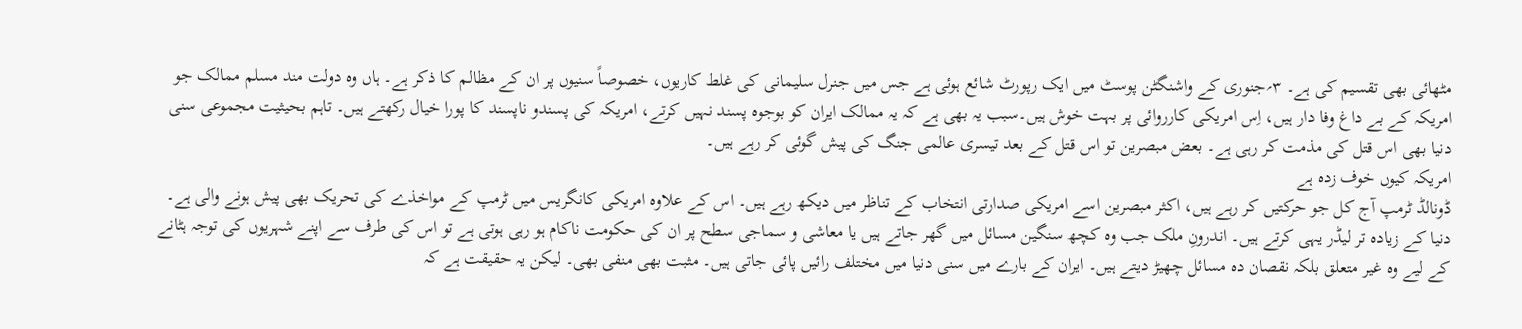مٹھائی بھی تقسیم کی ہے۔ ۳؍جنوری کے واشنگٹن پوسٹ میں ایک رپورٹ شائع ہوئی ہے جس میں جنرل سلیمانی کی غلط کاریوں، خصوصاً سنیوں پر ان کے مظالم کا ذکر ہے۔ ہاں وہ دولت مند مسلم ممالک جو امریکہ کے بے داغ وفا دار ہیں، اِس امریکی کارروائی پر بہت خوش ہیں۔سبب یہ بھی ہے کہ یہ ممالک ایران کو بوجوہ پسند نہیں کرتے، امریکہ کی پسندو ناپسند کا پورا خیال رکھتے ہیں۔ تاہم بحیثیت مجموعی سنی دنیا بھی اس قتل کی مذمت کر رہی ہے۔ بعض مبصرین تو اس قتل کے بعد تیسری عالمی جنگ کی پیش گوئی کر رہے ہیں۔
امریکہ کیوں خوف زدہ ہے
ڈونالڈ ٹرمپ آج کل جو حرکتیں کر رہے ہیں، اکثر مبصرین اسے امریکی صدارتی انتخاب کے تناظر میں دیکھ رہے ہیں۔ اس کے علاوہ امریکی کانگریس میں ٹرمپ کے مواخذے کی تحریک بھی پیش ہونے والی ہے۔ دنیا کے زیادہ تر لیڈر یہی کرتے ہیں۔ اندرونِ ملک جب وہ کچھ سنگین مسائل میں گھر جاتے ہیں یا معاشی و سماجی سطح پر ان کی حکومت ناکام ہو رہی ہوتی ہے تو اس کی طرف سے اپنے شہریوں کی توجہ ہٹانے کے لیے وہ غیر متعلق بلکہ نقصان دہ مسائل چھیڑ دیتے ہیں۔ ایران کے بارے میں سنی دنیا میں مختلف رائیں پائی جاتی ہیں۔ مثبت بھی منفی بھی۔ لیکن یہ حقیقت ہے کہ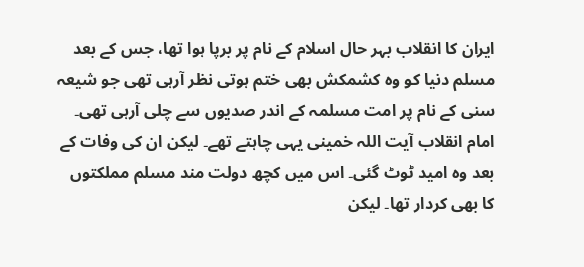ایران کا انقلاب بہر حال اسلام کے نام پر برپا ہوا تھا، جس کے بعد مسلم دنیا کو وہ کشمکش بھی ختم ہوتی نظر آرہی تھی جو شیعہ سنی کے نام پر امت مسلمہ کے اندر صدیوں سے چلی آرہی تھی۔ امام انقلاب آیت اللہ خمینی یہی چاہتے تھے۔ لیکن ان کی وفات کے بعد وہ امید ٹوٹ گئی۔ اس میں کچھ دولت مند مسلم مملکتوں کا بھی کردار تھا۔ لیکن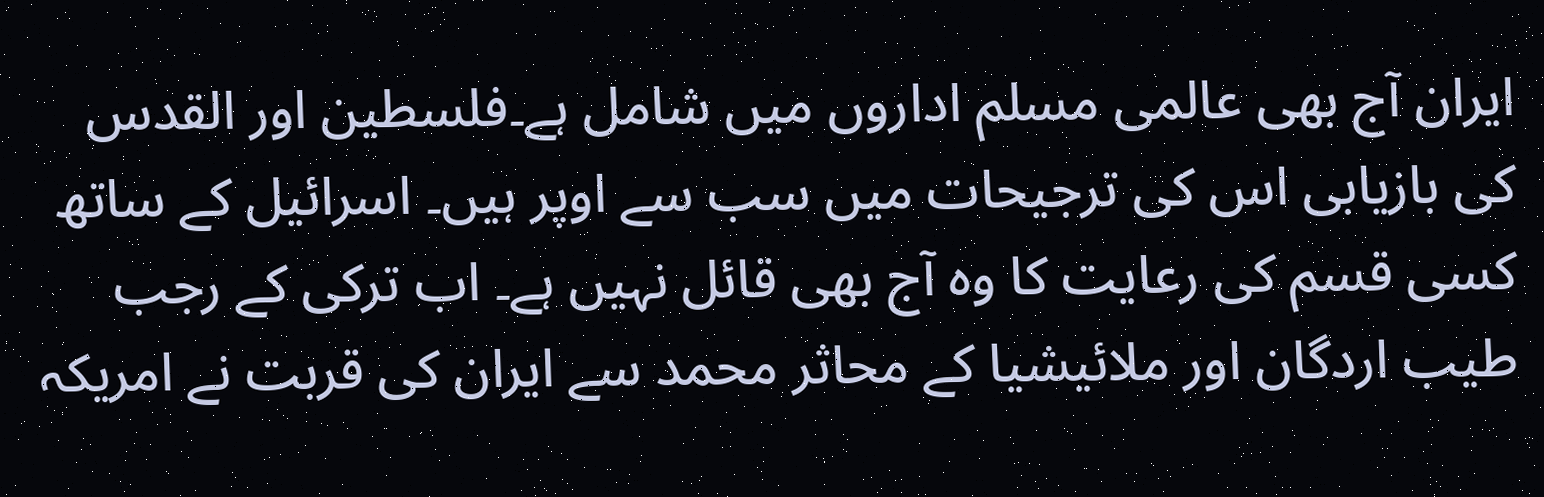ایران آج بھی عالمی مسلم اداروں میں شامل ہے۔فلسطین اور القدس کی بازیابی اس کی ترجیحات میں سب سے اوپر ہیں۔ اسرائیل کے ساتھ کسی قسم کی رعایت کا وہ آج بھی قائل نہیں ہے۔ اب ترکی کے رجب طیب اردگان اور ملائیشیا کے محاثر محمد سے ایران کی قربت نے امریکہ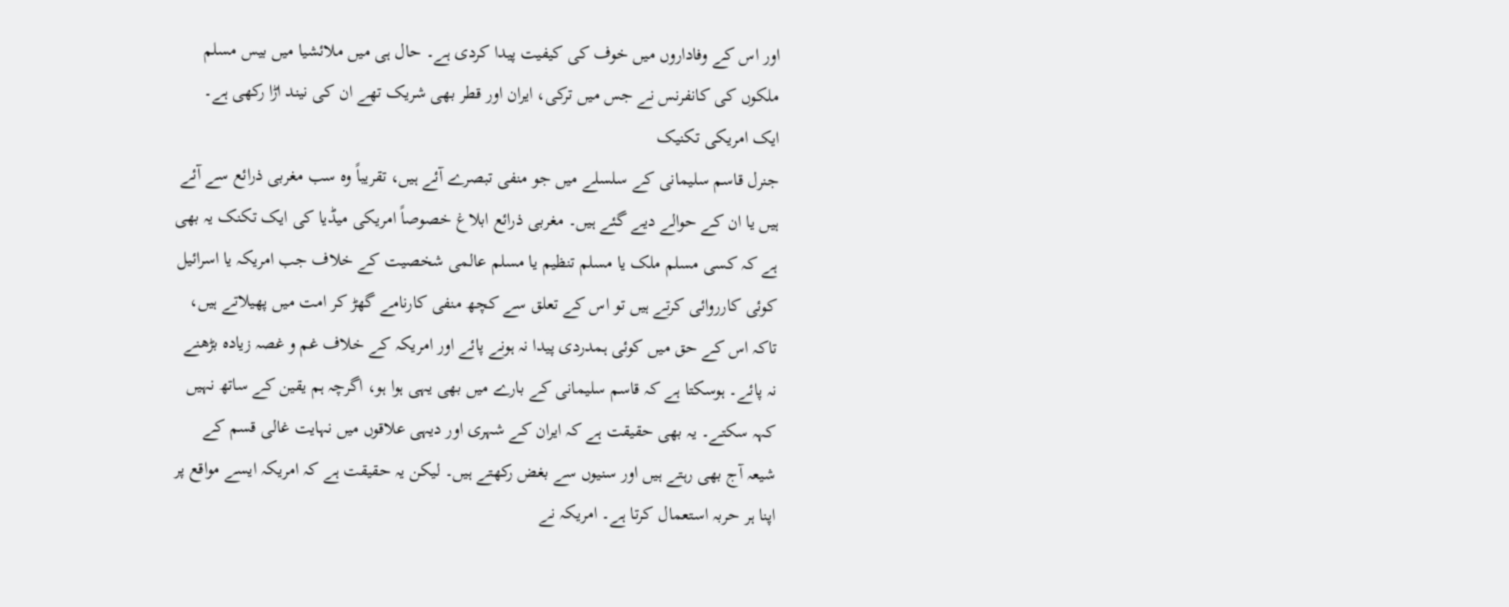اور اس کے وفاداروں میں خوف کی کیفیت پیدا کردی ہے۔ حال ہی میں ملائشیا میں بیس مسلم ملکوں کی کانفرنس نے جس میں ترکی، ایران اور قطر بھی شریک تھے ان کی نیند اڑا رکھی ہے۔
ایک امریکی تکنیک
جنرل قاسم سلیمانی کے سلسلے میں جو منفی تبصرے آئے ہیں، تقریباً وہ سب مغربی ذرائع سے آئے ہیں یا ان کے حوالے دیے گئے ہیں۔ مغربی ذرائع ابلاغ خصوصاً امریکی میڈیا کی ایک تکنک یہ بھی ہے کہ کسی مسلم ملک یا مسلم تنظیم یا مسلم عالمی شخصیت کے خلاف جب امریکہ یا اسرائیل کوئی کارروائی کرتے ہیں تو اس کے تعلق سے کچھ منفی کارنامے گھڑ کر امت میں پھیلاتے ہیں، تاکہ اس کے حق میں کوئی ہمدردی پیدا نہ ہونے پائے اور امریکہ کے خلاف غم و غصہ زیادہ بڑھنے نہ پائے۔ ہوسکتا ہے کہ قاسم سلیمانی کے بارے میں بھی یہی ہوا ہو، اگرچہ ہم یقین کے ساتھ نہیں کہہ سکتے۔ یہ بھی حقیقت ہے کہ ایران کے شہری اور دیہی علاقوں میں نہایت غالی قسم کے شیعہ آج بھی رہتے ہیں اور سنیوں سے بغض رکھتے ہیں۔ لیکن یہ حقیقت ہے کہ امریکہ ایسے مواقع پر اپنا ہر حربہ استعمال کرتا ہے۔ امریکہ نے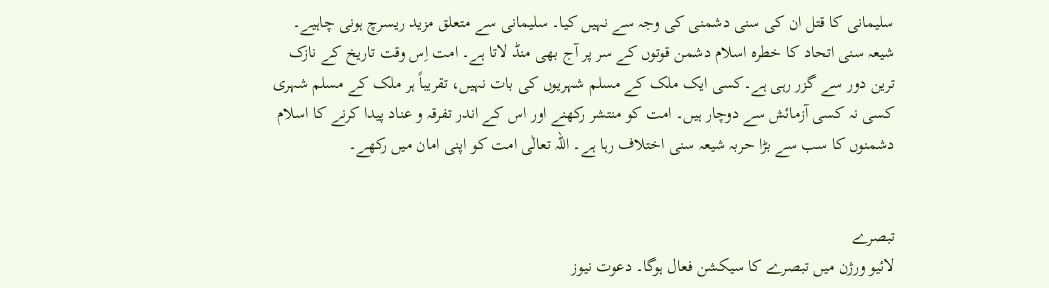سلیمانی کا قتل ان کی سنی دشمنی کی وجہ سے نہیں کیا۔ سلیمانی سے متعلق مزید ریسرچ ہونی چاہیے۔ شیعہ سنی اتحاد کا خطرہ اسلام دشمن قوتوں کے سر پر آج بھی منڈ لاتا ہے۔ امت اِس وقت تاریخ کے نازک ترین دور سے گزر رہی ہے۔کسی ایک ملک کے مسلم شہریوں کی بات نہیں، تقریباً ہر ملک کے مسلم شہری کسی نہ کسی آزمائش سے دوچار ہیں۔ امت کو منتشر رکھنے اور اس کے اندر تفرقہ و عناد پیدا کرنے کا اسلام دشمنوں کا سب سے بڑا حربہ شیعہ سنی اختلاف رہا ہے۔ اللہ تعالٰی امت کو اپنی امان میں رکھے۔


تبصرے
لائیو ورژن میں تبصرے کا سیکشن فعال ہوگا۔ دعوت نیوز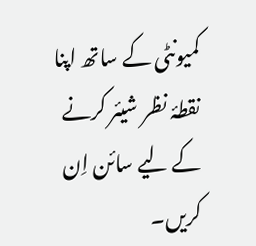کمیونٹی کے ساتھ اپنا نقطۂ نظر شیئر کرنے کے لیے سائن اِن کریں۔